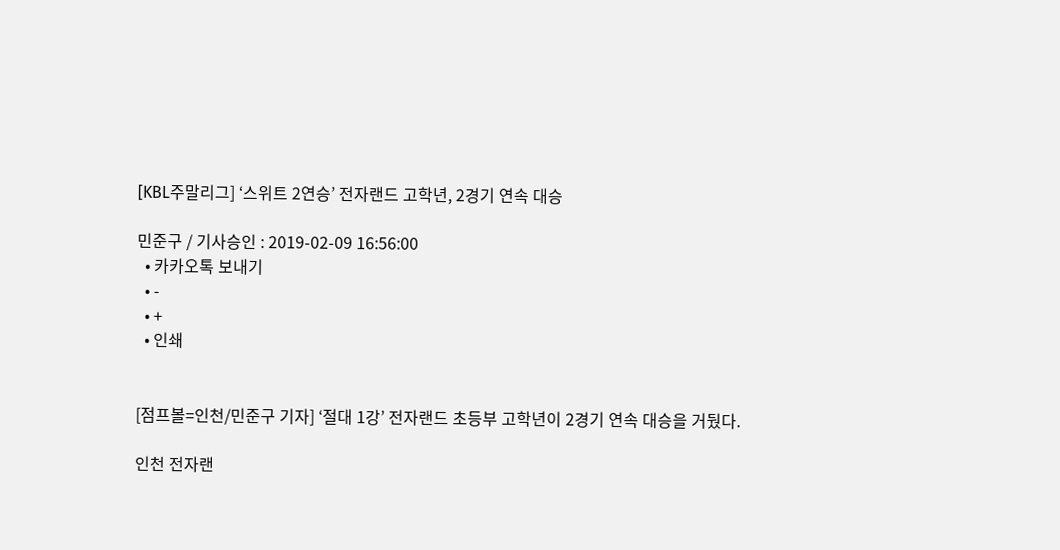[KBL주말리그] ‘스위트 2연승’ 전자랜드 고학년, 2경기 연속 대승

민준구 / 기사승인 : 2019-02-09 16:56:00
  • 카카오톡 보내기
  • -
  • +
  • 인쇄


[점프볼=인천/민준구 기자] ‘절대 1강’ 전자랜드 초등부 고학년이 2경기 연속 대승을 거뒀다.

인천 전자랜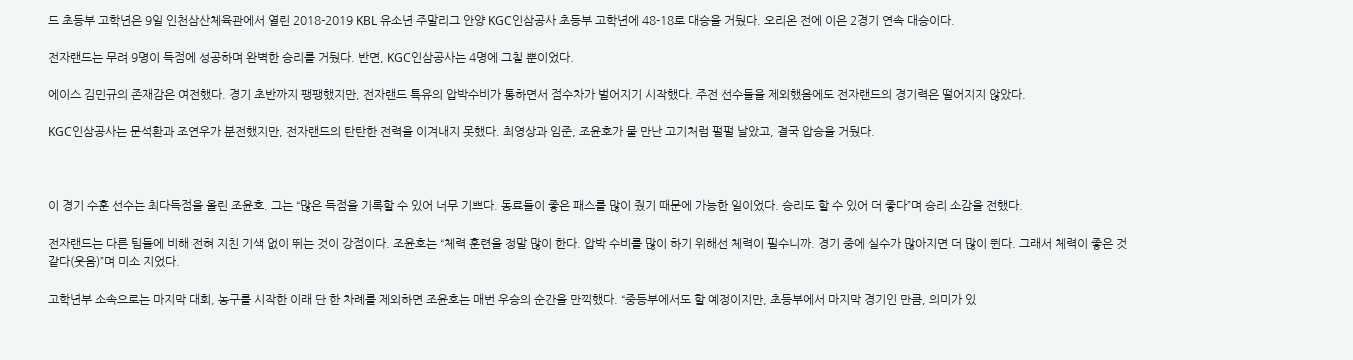드 초등부 고학년은 9일 인천삼산체육관에서 열린 2018-2019 KBL 유소년 주말리그 안양 KGC인삼공사 초등부 고학년에 48-18로 대승을 거뒀다. 오리온 전에 이은 2경기 연속 대승이다.

전자랜드는 무려 9명이 득점에 성공하며 완벽한 승리를 거뒀다. 반면, KGC인삼공사는 4명에 그칠 뿐이었다.

에이스 김민규의 존재감은 여전했다. 경기 초반까지 팽팽했지만, 전자랜드 특유의 압박수비가 통하면서 점수차가 벌어지기 시작했다. 주전 선수들을 제외했음에도 전자랜드의 경기력은 떨어지지 않았다.

KGC인삼공사는 문석환과 조연우가 분전했지만, 전자랜드의 탄탄한 전력을 이겨내지 못했다. 최영상과 임준, 조윤호가 물 만난 고기처럼 펄펄 날았고, 결국 압승을 거뒀다.



이 경기 수훈 선수는 최다득점을 올린 조윤호. 그는 “많은 득점을 기록할 수 있어 너무 기쁘다. 동료들이 좋은 패스를 많이 줬기 때문에 가능한 일이었다. 승리도 할 수 있어 더 좋다”며 승리 소감을 전했다.

전자랜드는 다른 팀들에 비해 전혀 지친 기색 없이 뛰는 것이 강점이다. 조윤호는 “체력 훈련을 정말 많이 한다. 압박 수비를 많이 하기 위해선 체력이 필수니까. 경기 중에 실수가 많아지면 더 많이 뛴다. 그래서 체력이 좋은 것 같다(웃음)”며 미소 지었다.

고학년부 소속으로는 마지막 대회, 농구를 시작한 이래 단 한 차례를 제외하면 조윤호는 매번 우승의 순간을 만끽했다. “중등부에서도 할 예정이지만, 초등부에서 마지막 경기인 만큼, 의미가 있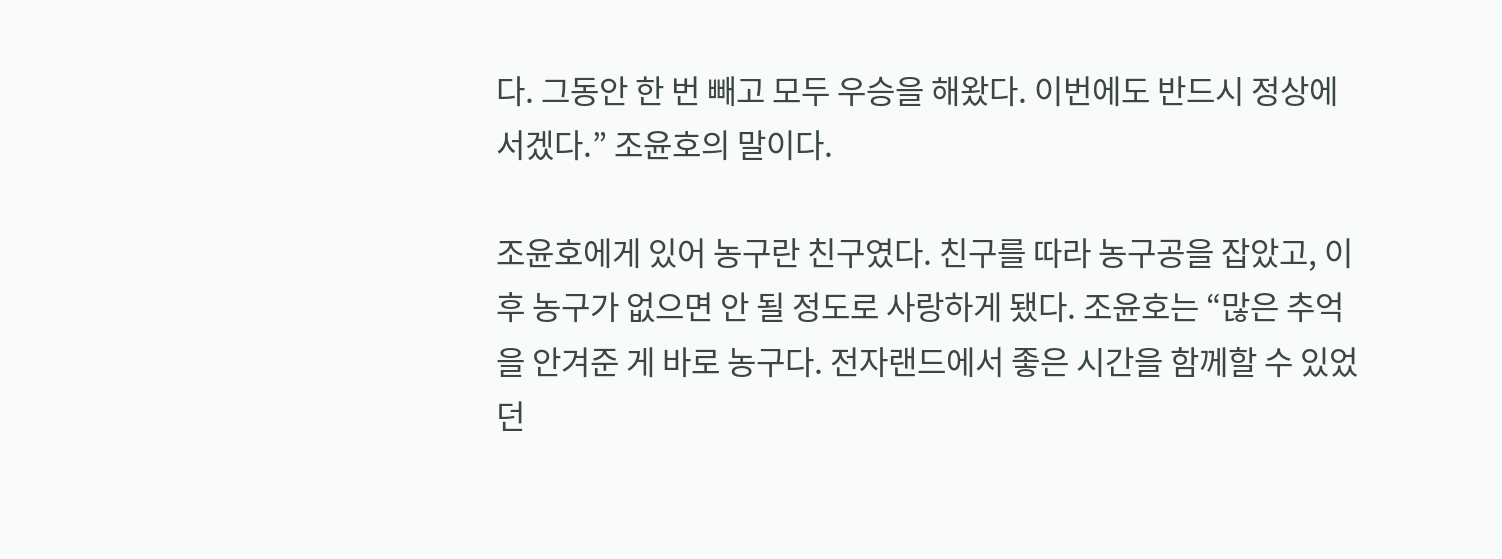다. 그동안 한 번 빼고 모두 우승을 해왔다. 이번에도 반드시 정상에 서겠다.” 조윤호의 말이다.

조윤호에게 있어 농구란 친구였다. 친구를 따라 농구공을 잡았고, 이후 농구가 없으면 안 될 정도로 사랑하게 됐다. 조윤호는 “많은 추억을 안겨준 게 바로 농구다. 전자랜드에서 좋은 시간을 함께할 수 있었던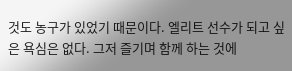것도 농구가 있었기 때문이다. 엘리트 선수가 되고 싶은 욕심은 없다. 그저 즐기며 함께 하는 것에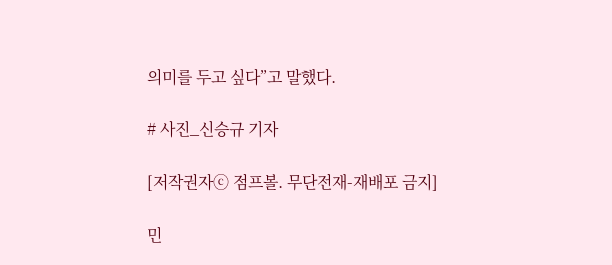의미를 두고 싶다”고 말했다.

# 사진_신승규 기자

[저작권자ⓒ 점프볼. 무단전재-재배포 금지]

민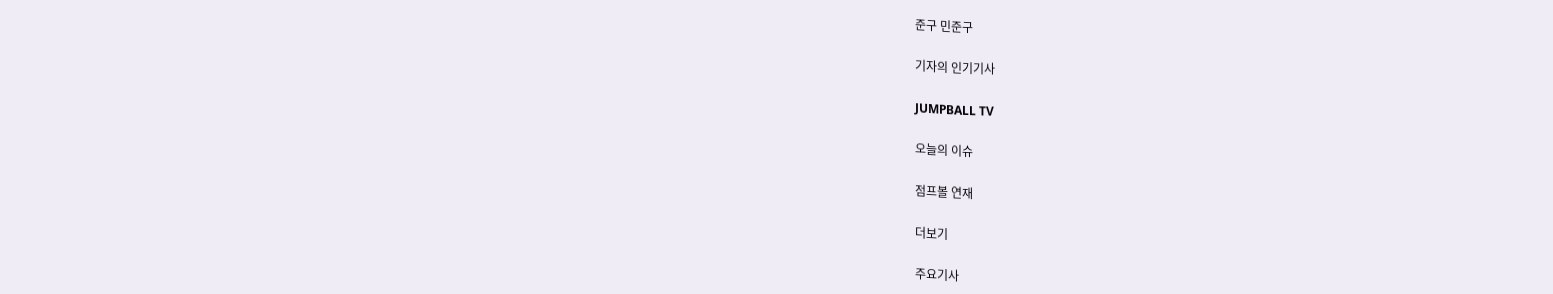준구 민준구

기자의 인기기사

JUMPBALL TV

오늘의 이슈

점프볼 연재

더보기

주요기사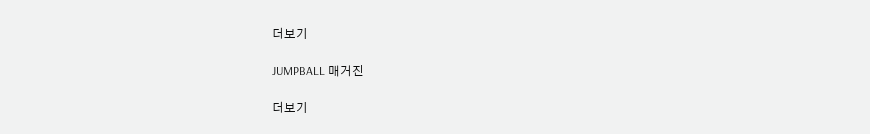더보기

JUMPBALL 매거진

더보기